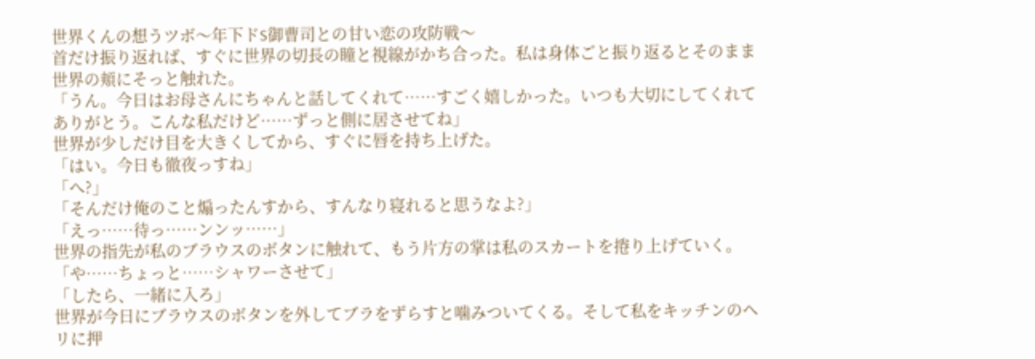世界くんの想うツボ〜年下ドS御曹司との甘い恋の攻防戦〜
首だけ振り返れば、すぐに世界の切長の瞳と視線がかち合った。私は身体ごと振り返るとそのまま世界の頬にそっと触れた。
「うん。今日はお母さんにちゃんと話してくれて……すごく嬉しかった。いつも大切にしてくれてありがとう。こんな私だけど……ずっと側に居させてね」
世界が少しだけ目を大きくしてから、すぐに唇を持ち上げた。
「はい。今日も徹夜っすね」
「へ?」
「そんだけ俺のこと煽ったんすから、すんなり寝れると思うなよ?」
「えっ……待っ……ンンッ……」
世界の指先が私のブラウスのボタンに触れて、もう片方の掌は私のスカートを捲り上げていく。
「や……ちょっと……シャワーさせて」
「したら、一緒に入ろ」
世界が今日にブラウスのボタンを外してブラをずらすと噛みついてくる。そして私をキッチンのヘリに押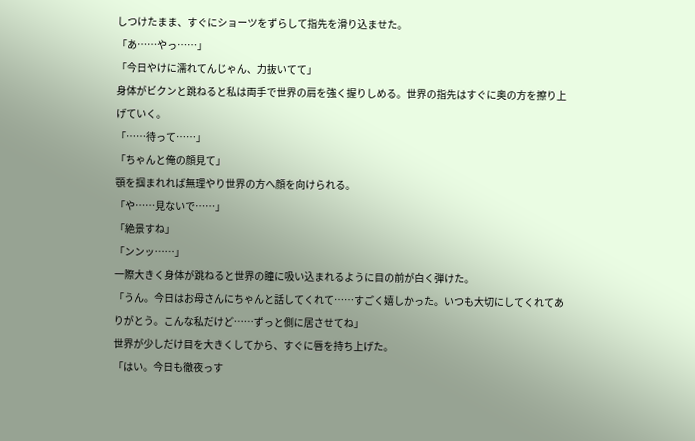しつけたまま、すぐにショーツをずらして指先を滑り込ませた。
「あ……やっ……」
「今日やけに濡れてんじゃん、力抜いてて」
身体がビクンと跳ねると私は両手で世界の肩を強く握りしめる。世界の指先はすぐに奥の方を擦り上げていく。
「……待って……」
「ちゃんと俺の顔見て」
顎を掴まれれば無理やり世界の方へ顔を向けられる。
「や……見ないで……」
「絶景すね」
「ンンッ……」
一際大きく身体が跳ねると世界の瞳に吸い込まれるように目の前が白く弾けた。
「うん。今日はお母さんにちゃんと話してくれて……すごく嬉しかった。いつも大切にしてくれてありがとう。こんな私だけど……ずっと側に居させてね」
世界が少しだけ目を大きくしてから、すぐに唇を持ち上げた。
「はい。今日も徹夜っす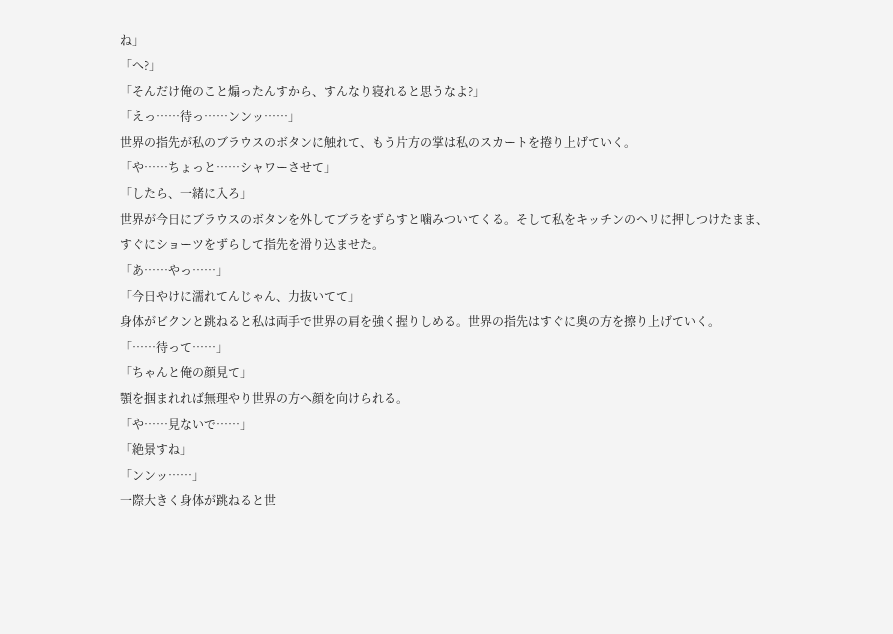ね」
「へ?」
「そんだけ俺のこと煽ったんすから、すんなり寝れると思うなよ?」
「えっ……待っ……ンンッ……」
世界の指先が私のブラウスのボタンに触れて、もう片方の掌は私のスカートを捲り上げていく。
「や……ちょっと……シャワーさせて」
「したら、一緒に入ろ」
世界が今日にブラウスのボタンを外してブラをずらすと噛みついてくる。そして私をキッチンのヘリに押しつけたまま、すぐにショーツをずらして指先を滑り込ませた。
「あ……やっ……」
「今日やけに濡れてんじゃん、力抜いてて」
身体がビクンと跳ねると私は両手で世界の肩を強く握りしめる。世界の指先はすぐに奥の方を擦り上げていく。
「……待って……」
「ちゃんと俺の顔見て」
顎を掴まれれば無理やり世界の方へ顔を向けられる。
「や……見ないで……」
「絶景すね」
「ンンッ……」
一際大きく身体が跳ねると世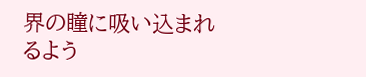界の瞳に吸い込まれるよう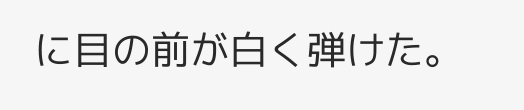に目の前が白く弾けた。